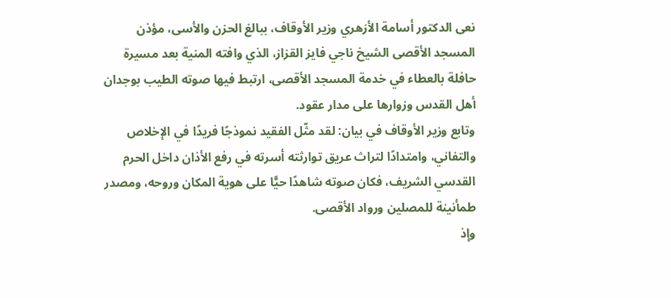نعى الدكتور أسامة الأزهري وزير الأوقاف، ببالغ الحزن والأسى، مؤذن المسجد الأقصى الشيخ ناجي فايز القزاز، الذي وافته المنية بعد مسيرة حافلة بالعطاء في خدمة المسجد الأقصى، ارتبط فيها صوته الطيب بوجدان أهل القدس وزوارها على مدار عقود.
وتابع وزير الأوقاف في بيان: لقد مثّل الفقيد نموذجًا فريدًا في الإخلاص والتفاني، وامتدادًا لتراث عريق توارثته أسرته في رفع الأذان داخل الحرم القدسي الشريف، فكان صوته شاهدًا حيًّا على هوية المكان وروحه، ومصدر طمأنينة للمصلين ورواد الأقصى.
وإذ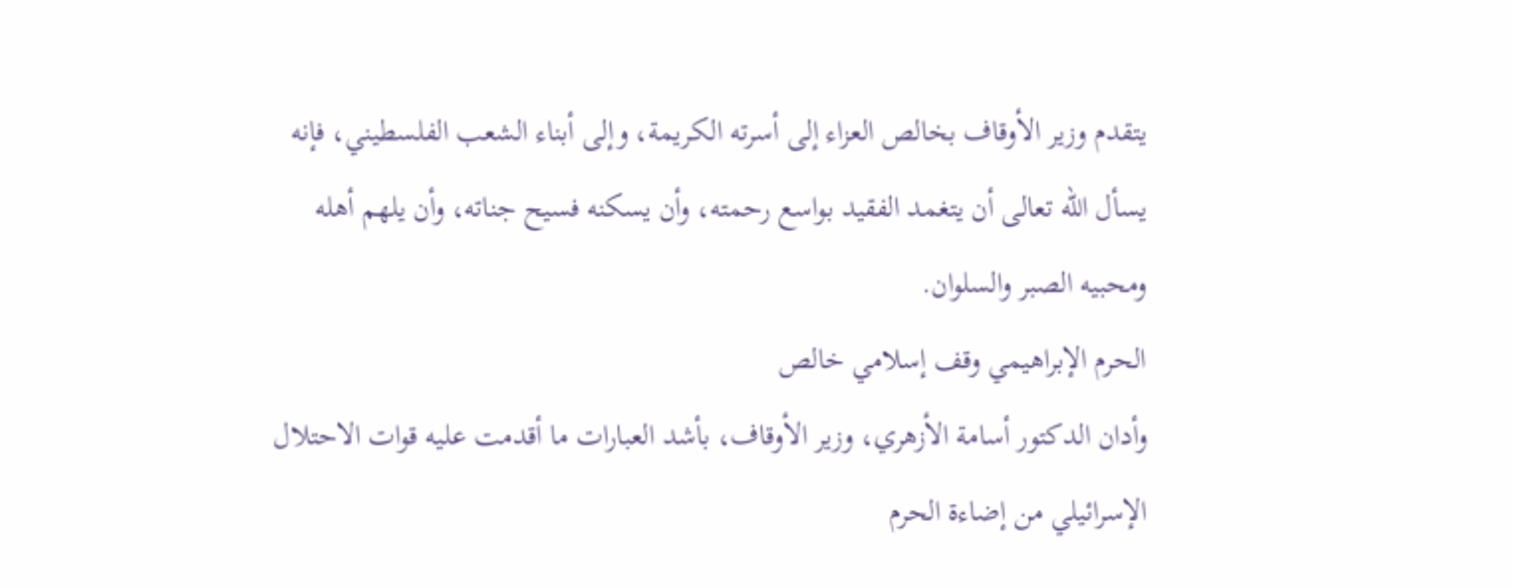يتقدم وزير الأوقاف بخالص العزاء إلى أسرته الكريمة، وإلى أبناء الشعب الفلسطيني، فإنه يسأل الله تعالى أن يتغمد الفقيد بواسع رحمته، وأن يسكنه فسيح جناته، وأن يلهم أهله ومحبيه الصبر والسلوان.
الحرم الإبراهيمي وقف إسلامي خالص
وأدان الدكتور أسامة الأزهري، وزير الأوقاف، بأشد العبارات ما أقدمت عليه قوات الاحتلال الإسرائيلي من إضاءة الحرم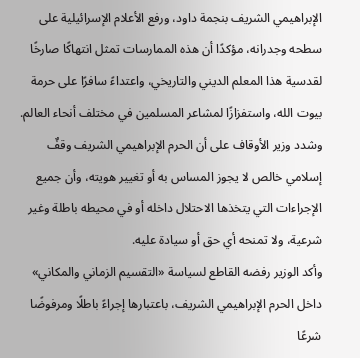الإبراهيمي الشريف بنجمة داود، ورفع الأعلام الإسرائيلية على سطحه وجدرانه، مؤكدًا أن هذه الممارسات تمثل انتهاكًا صارخًا لقدسية هذا المعلم الديني والتاريخي، واعتداءً سافرًا على حرمة بيوت الله، واستفزازًا لمشاعر المسلمين في مختلف أنحاء العالم.
وشدد وزير الأوقاف على أن الحرم الإبراهيمي الشريف وقفٌ إسلامي خالص لا يجوز المساس به أو تغيير هويته، وأن جميع الإجراءات التي يتخذها الاحتلال داخله أو في محيطه باطلة وغير شرعية، ولا تمنحه أي حق أو سيادة عليه.
وأكد الوزير رفضه القاطع لسياسة «التقسيم الزماني والمكاني» داخل الحرم الإبراهيمي الشريف، باعتبارها إجراءً باطلًا ومرفوضًا شرعًا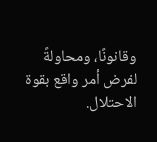وقانونًا، ومحاولةً لفرض أمر واقع بقوة الاحتلال.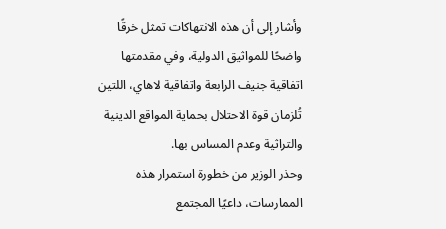وأشار إلى أن هذه الانتهاكات تمثل خرقًا واضحًا للمواثيق الدولية، وفي مقدمتها اتفاقية جنيف الرابعة واتفاقية لاهاي، اللتين تُلزمان قوة الاحتلال بحماية المواقع الدينية والتراثية وعدم المساس بها.
وحذر الوزير من خطورة استمرار هذه الممارسات، داعيًا المجتمع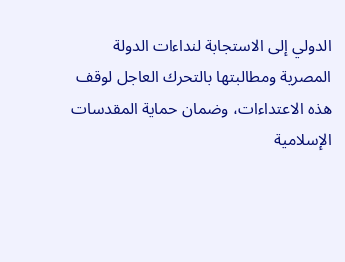الدولي إلى الاستجابة لنداءات الدولة المصرية ومطالبتها بالتحرك العاجل لوقف هذه الاعتداءات، وضمان حماية المقدسات الإسلامية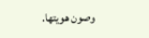وصون هويتها.